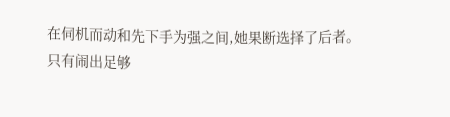在伺机而动和先下手为强之间,她果断选择了后者。
只有闹出足够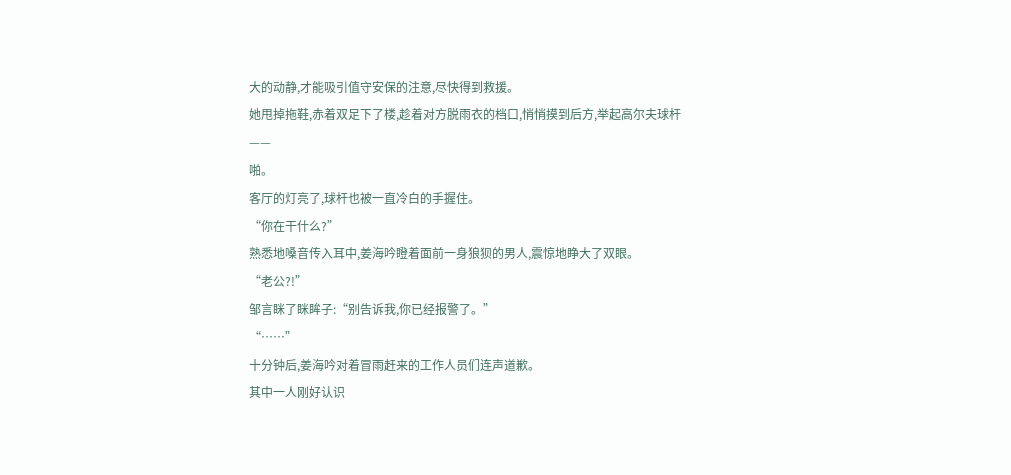大的动静,才能吸引值守安保的注意,尽快得到救援。
她甩掉拖鞋,赤着双足下了楼,趁着对方脱雨衣的档口,悄悄摸到后方,举起高尔夫球杆——
啪。
客厅的灯亮了,球杆也被一直冷白的手握住。
“你在干什么?”
熟悉地嗓音传入耳中,姜海吟瞪着面前一身狼狈的男人,震惊地睁大了双眼。
“老公?!”
邹言眯了眯眸子:“别告诉我,你已经报警了。”
“……”
十分钟后,姜海吟对着冒雨赶来的工作人员们连声道歉。
其中一人刚好认识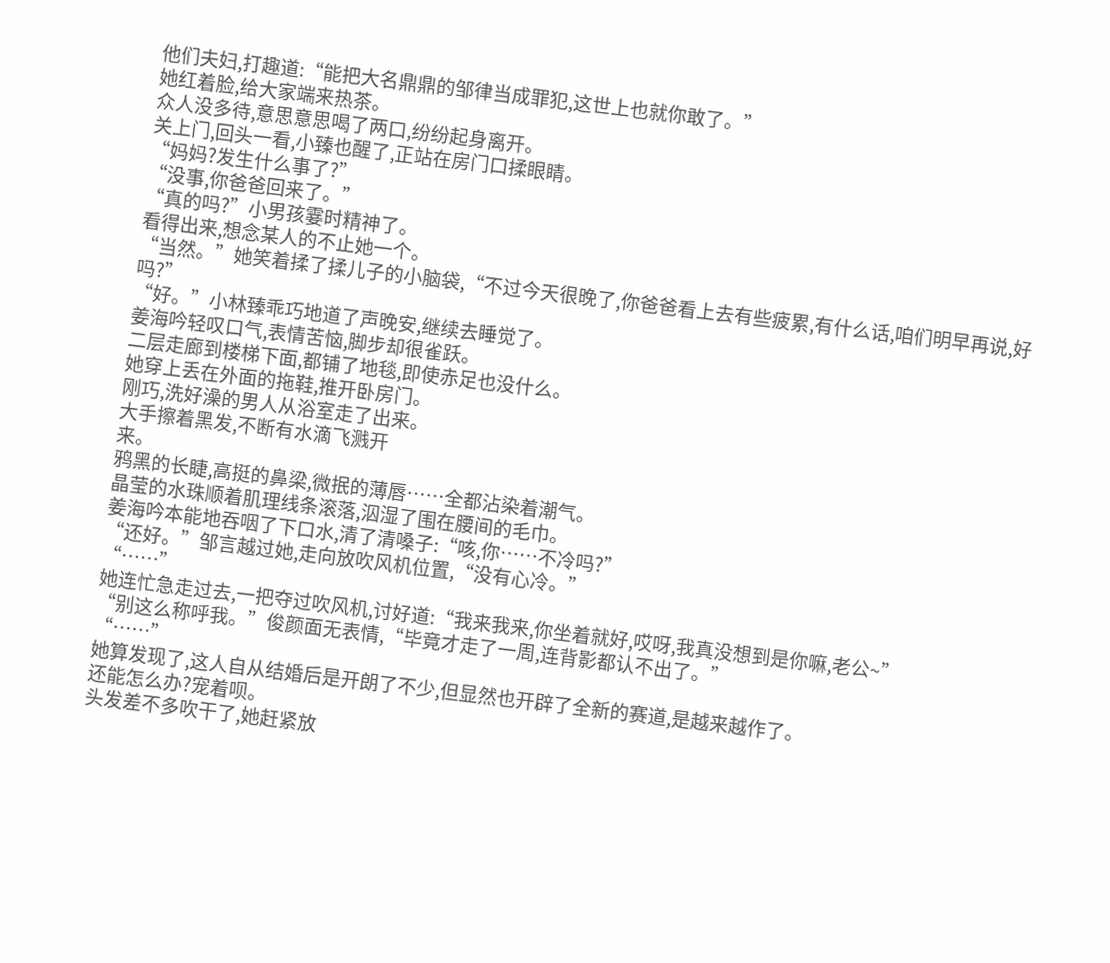他们夫妇,打趣道:“能把大名鼎鼎的邹律当成罪犯,这世上也就你敢了。”
她红着脸,给大家端来热茶。
众人没多待,意思意思喝了两口,纷纷起身离开。
关上门,回头一看,小臻也醒了,正站在房门口揉眼睛。
“妈妈?发生什么事了?”
“没事,你爸爸回来了。”
“真的吗?”小男孩霎时精神了。
看得出来,想念某人的不止她一个。
“当然。”她笑着揉了揉儿子的小脑袋,“不过今天很晚了,你爸爸看上去有些疲累,有什么话,咱们明早再说,好吗?”
“好。”小林臻乖巧地道了声晚安,继续去睡觉了。
姜海吟轻叹口气,表情苦恼,脚步却很雀跃。
二层走廊到楼梯下面,都铺了地毯,即使赤足也没什么。
她穿上丢在外面的拖鞋,推开卧房门。
刚巧,洗好澡的男人从浴室走了出来。
大手擦着黑发,不断有水滴飞溅开
来。
鸦黑的长睫,高挺的鼻梁,微抿的薄唇……全都沾染着潮气。
晶莹的水珠顺着肌理线条滚落,泅湿了围在腰间的毛巾。
姜海吟本能地吞咽了下口水,清了清嗓子:“咳,你……不冷吗?”
“还好。”邹言越过她,走向放吹风机位置,“没有心冷。”
“……”
她连忙急走过去,一把夺过吹风机,讨好道:“我来我来,你坐着就好,哎呀,我真没想到是你嘛,老公~”
“别这么称呼我。”俊颜面无表情,“毕竟才走了一周,连背影都认不出了。”
“……”
她算发现了,这人自从结婚后是开朗了不少,但显然也开辟了全新的赛道,是越来越作了。
还能怎么办?宠着呗。
头发差不多吹干了,她赶紧放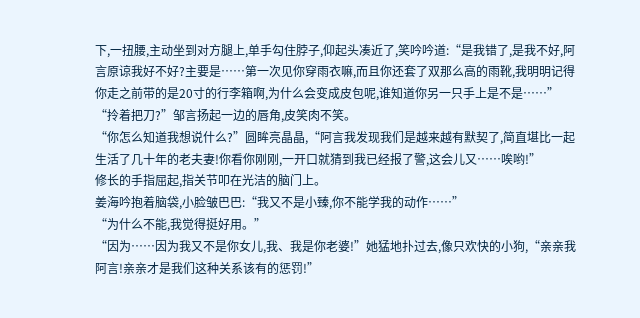下,一扭腰,主动坐到对方腿上,单手勾住脖子,仰起头凑近了,笑吟吟道:“是我错了,是我不好,阿言原谅我好不好?主要是……第一次见你穿雨衣嘛,而且你还套了双那么高的雨靴,我明明记得你走之前带的是20寸的行李箱啊,为什么会变成皮包呢,谁知道你另一只手上是不是……”
“拎着把刀?”邹言扬起一边的唇角,皮笑肉不笑。
“你怎么知道我想说什么?”圆眸亮晶晶,“阿言我发现我们是越来越有默契了,简直堪比一起生活了几十年的老夫妻!你看你刚刚,一开口就猜到我已经报了警,这会儿又……唉哟!”
修长的手指屈起,指关节叩在光洁的脑门上。
姜海吟抱着脑袋,小脸皱巴巴:“我又不是小臻,你不能学我的动作……”
“为什么不能,我觉得挺好用。”
“因为……因为我又不是你女儿,我、我是你老婆!”她猛地扑过去,像只欢快的小狗,“亲亲我阿言!亲亲才是我们这种关系该有的惩罚!”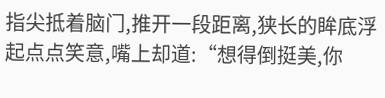指尖抵着脑门,推开一段距离,狭长的眸底浮起点点笑意,嘴上却道:“想得倒挺美,你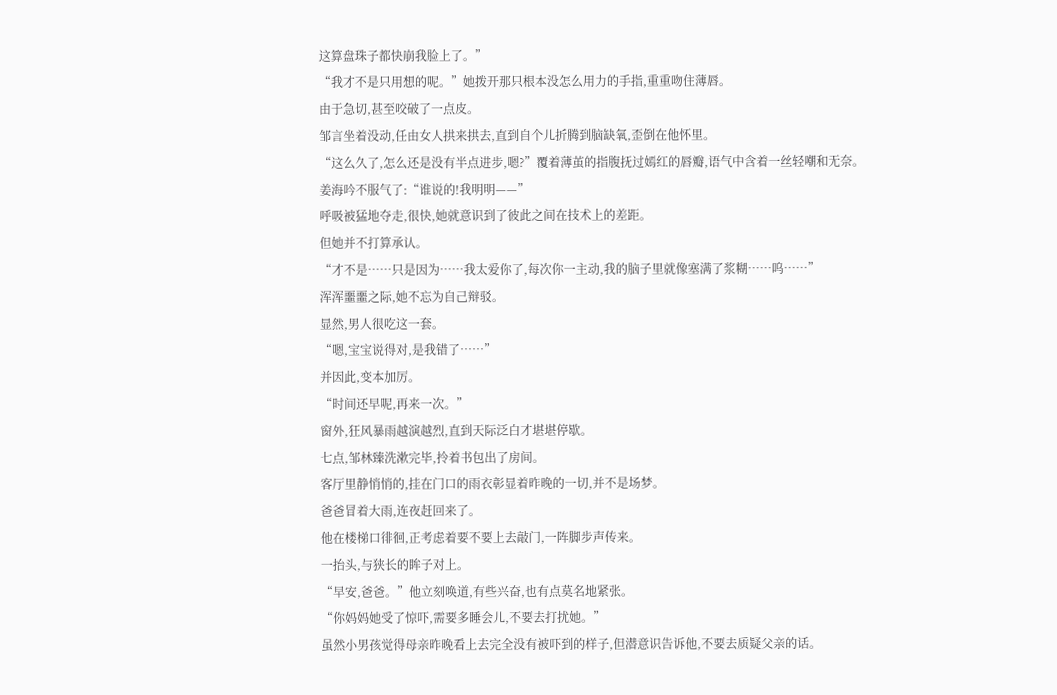这算盘珠子都快崩我脸上了。”
“我才不是只用想的呢。”她拨开那只根本没怎么用力的手指,重重吻住薄唇。
由于急切,甚至咬破了一点皮。
邹言坐着没动,任由女人拱来拱去,直到自个儿折腾到脑缺氧,歪倒在他怀里。
“这么久了,怎么还是没有半点进步,嗯?”覆着薄茧的指腹抚过嫣红的唇瓣,语气中含着一丝轻嘲和无奈。
姜海吟不服气了:“谁说的!我明明——”
呼吸被猛地夺走,很快,她就意识到了彼此之间在技术上的差距。
但她并不打算承认。
“才不是……只是因为……我太爱你了,每次你一主动,我的脑子里就像塞满了浆糊……呜……”
浑浑噩噩之际,她不忘为自己辩驳。
显然,男人很吃这一套。
“嗯,宝宝说得对,是我错了……”
并因此,变本加厉。
“时间还早呢,再来一次。”
窗外,狂风暴雨越演越烈,直到天际泛白才堪堪停歇。
七点,邹林臻洗漱完毕,拎着书包出了房间。
客厅里静悄悄的,挂在门口的雨衣彰显着昨晚的一切,并不是场梦。
爸爸冒着大雨,连夜赶回来了。
他在楼梯口徘徊,正考虑着要不要上去敲门,一阵脚步声传来。
一抬头,与狭长的眸子对上。
“早安,爸爸。”他立刻唤道,有些兴奋,也有点莫名地紧张。
“你妈妈她受了惊吓,需要多睡会儿,不要去打扰她。”
虽然小男孩觉得母亲昨晚看上去完全没有被吓到的样子,但潜意识告诉他,不要去质疑父亲的话。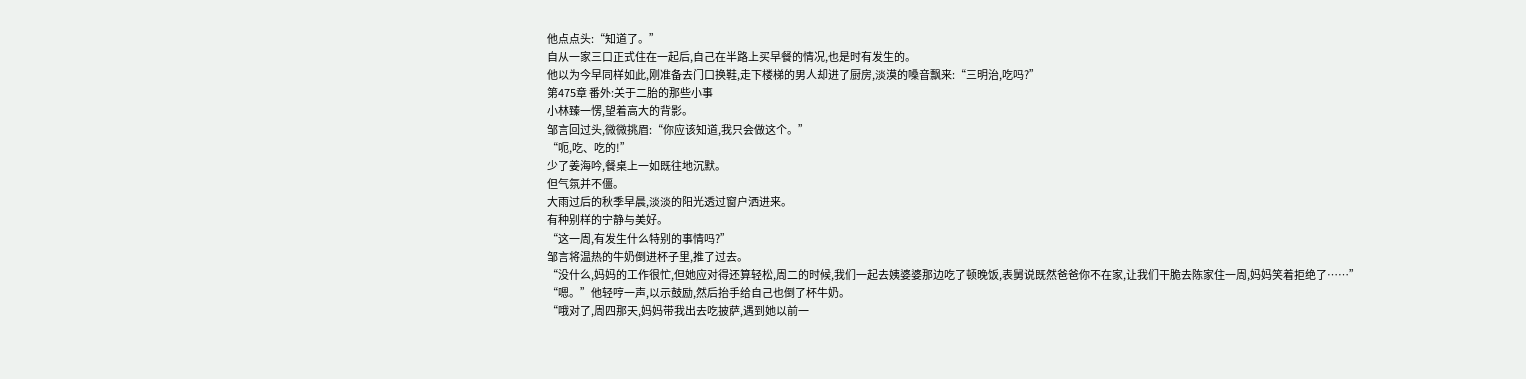他点点头:“知道了。”
自从一家三口正式住在一起后,自己在半路上买早餐的情况,也是时有发生的。
他以为今早同样如此,刚准备去门口换鞋,走下楼梯的男人却进了厨房,淡漠的嗓音飘来:“三明治,吃吗?”
第475章 番外:关于二胎的那些小事
小林臻一愣,望着高大的背影。
邹言回过头,微微挑眉:“你应该知道,我只会做这个。”
“呃,吃、吃的!”
少了姜海吟,餐桌上一如既往地沉默。
但气氛并不僵。
大雨过后的秋季早晨,淡淡的阳光透过窗户洒进来。
有种别样的宁静与美好。
“这一周,有发生什么特别的事情吗?”
邹言将温热的牛奶倒进杯子里,推了过去。
“没什么,妈妈的工作很忙,但她应对得还算轻松,周二的时候,我们一起去姨婆婆那边吃了顿晚饭,表舅说既然爸爸你不在家,让我们干脆去陈家住一周,妈妈笑着拒绝了……”
“嗯。”他轻哼一声,以示鼓励,然后抬手给自己也倒了杯牛奶。
“哦对了,周四那天,妈妈带我出去吃披萨,遇到她以前一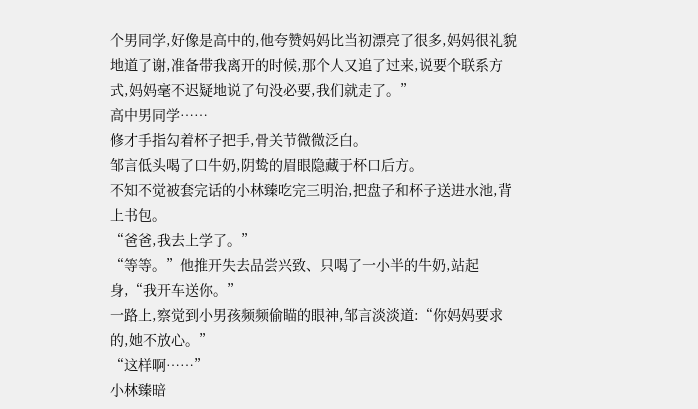个男同学,好像是高中的,他夸赞妈妈比当初漂亮了很多,妈妈很礼貌地道了谢,准备带我离开的时候,那个人又追了过来,说要个联系方式,妈妈毫不迟疑地说了句没必要,我们就走了。”
高中男同学……
修才手指勾着杯子把手,骨关节微微泛白。
邹言低头喝了口牛奶,阴鸷的眉眼隐藏于杯口后方。
不知不觉被套完话的小林臻吃完三明治,把盘子和杯子送进水池,背上书包。
“爸爸,我去上学了。”
“等等。”他推开失去品尝兴致、只喝了一小半的牛奶,站起身,“我开车送你。”
一路上,察觉到小男孩频频偷瞄的眼神,邹言淡淡道:“你妈妈要求的,她不放心。”
“这样啊……”
小林臻暗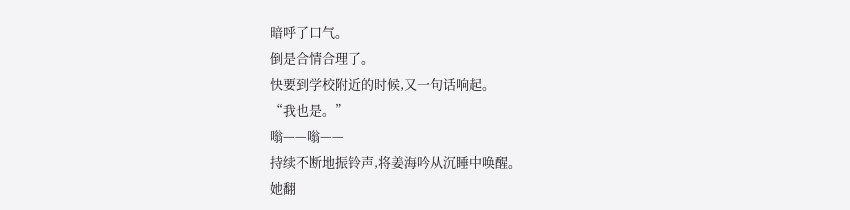暗呼了口气。
倒是合情合理了。
快要到学校附近的时候,又一句话响起。
“我也是。”
嗡——嗡——
持续不断地振铃声,将姜海吟从沉睡中唤醒。
她翻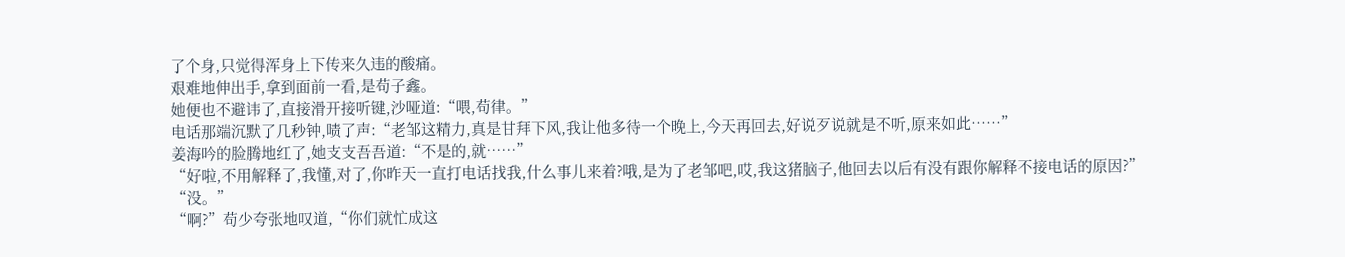了个身,只觉得浑身上下传来久违的酸痛。
艰难地伸出手,拿到面前一看,是苟子鑫。
她便也不避讳了,直接滑开接听键,沙哑道:“喂,苟律。”
电话那端沉默了几秒钟,啧了声:“老邹这精力,真是甘拜下风,我让他多待一个晚上,今天再回去,好说歹说就是不听,原来如此……”
姜海吟的脸腾地红了,她支支吾吾道:“不是的,就……”
“好啦,不用解释了,我懂,对了,你昨天一直打电话找我,什么事儿来着?哦,是为了老邹吧,哎,我这猪脑子,他回去以后有没有跟你解释不接电话的原因?”
“没。”
“啊?”苟少夸张地叹道,“你们就忙成这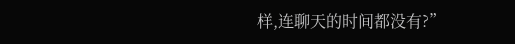样,连聊天的时间都没有?”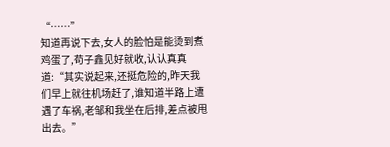“……”
知道再说下去,女人的脸怕是能烫到煮鸡蛋了,苟子鑫见好就收,认认真真道:“其实说起来,还挺危险的,昨天我们早上就往机场赶了,谁知道半路上遭遇了车祸,老邹和我坐在后排,差点被甩出去。”